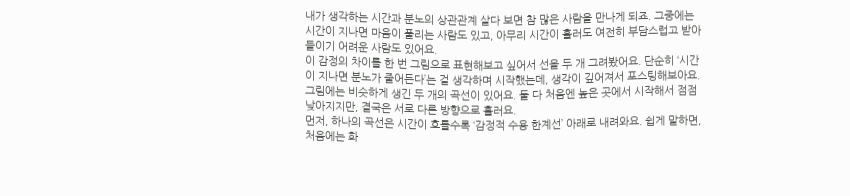내가 생각하는 시간과 분노의 상관관계 살다 보면 참 많은 사람을 만나게 되죠. 그중에는 시간이 지나면 마음이 풀리는 사람도 있고, 아무리 시간이 흘러도 여전히 부담스럽고 받아들이기 어려운 사람도 있어요.
이 감정의 차이를 한 번 그림으로 표현해보고 싶어서 선을 두 개 그려봤어요. 단순히 ‘시간이 지나면 분노가 줄어든다’는 걸 생각하며 시작했는데, 생각이 깊어져서 포스팅해보아요.
그림에는 비슷하게 생긴 두 개의 곡선이 있어요. 둘 다 처음엔 높은 곳에서 시작해서 점점 낮아지지만, 결국은 서로 다른 방향으로 흘러요.
먼저, 하나의 곡선은 시간이 흐를수록 ‘감정적 수용 한계선’ 아래로 내려와요. 쉽게 말하면, 처음에는 화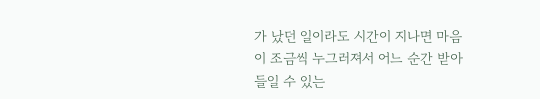가 났던 일이라도 시간이 지나면 마음이 조금씩 누그러져서 어느 순간 받아들일 수 있는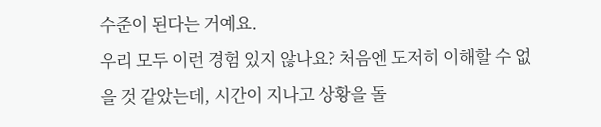수준이 된다는 거예요.
우리 모두 이런 경험 있지 않나요? 처음엔 도저히 이해할 수 없을 것 같았는데, 시간이 지나고 상황을 돌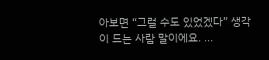아보면 “그럴 수도 있었겠다” 생각이 드는 사람 말이에요. ...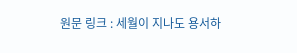원문 링크 : 세월이 지나도 용서하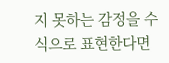지 못하는 감정을 수식으로 표현한다면